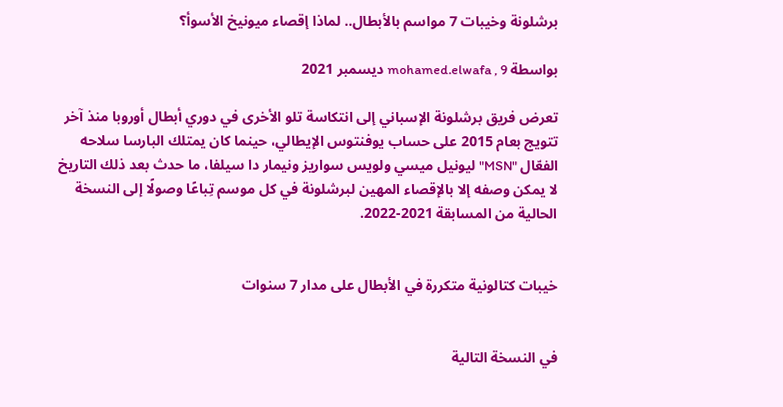برشلونة وخيبات 7 مواسم بالأبطال.. لماذا إقصاء ميونيخ الأسوأ؟

بواسطة mohamed.elwafa , 9 ديسمبر 2021

تعرض فريق برشلونة الإسباني إلى انتكاسة تلو الأخرى في دوري أبطال أوروبا منذ آخر تتويج بعام 2015 على حساب يوفنتوس الإيطالي، حينما كان يمتلك البارسا سلاحه الفعّال "MSN" ليونيل ميسي ولويس سواريز ونيمار دا سيلفا، ما حدث بعد ذلك التاريخ لا يمكن وصفه إلا بالإقصاء المهين لبرشلونة في كل موسم تِباعًا وصولًا إلى النسخة الحالية من المسابقة 2021-2022.


خيبات كتالونية متكررة في الأبطال على مدار 7 سنوات


في النسخة التالية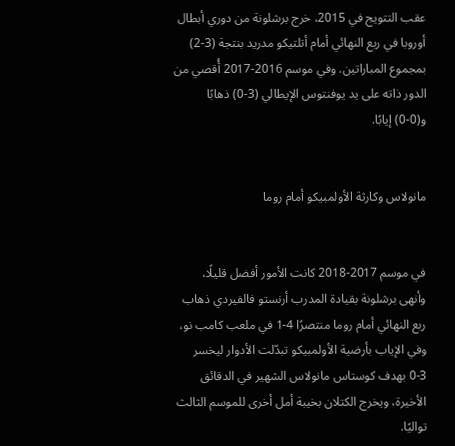عقب التتويج في 2015، خرج برشلونة من دوري أبطال أوروبا في ربع النهائي أمام أتلتيكو مدريد بنتجة (3-2) بمجموع المباراتين. وفي موسم 2016-2017 أُقصي من الدور ذاته على يد يوفنتوس الإيطالي (3-0) ذهابًا و(0-0) إيابًا.


مانولاس وكارثة الأولمبيكو أمام روما


في موسم 2017-2018 كانت الأمور أفضل قليلًا، وأنهى برشلونة بقيادة المدرب أرنستو فالفيردي ذهاب ربع النهائي أمام روما منتصرًا 4-1 في ملعب كامب نو، وفي الإياب بأرضية الأولمبيكو تبدّلت الأدوار ليخسر 3-0 بهدف كوستاس مانولاس الشهير في الدقائق الأخيرة، ويخرج الكتلان بخيبة أمل أخرى للموسم الثالث تواليًا.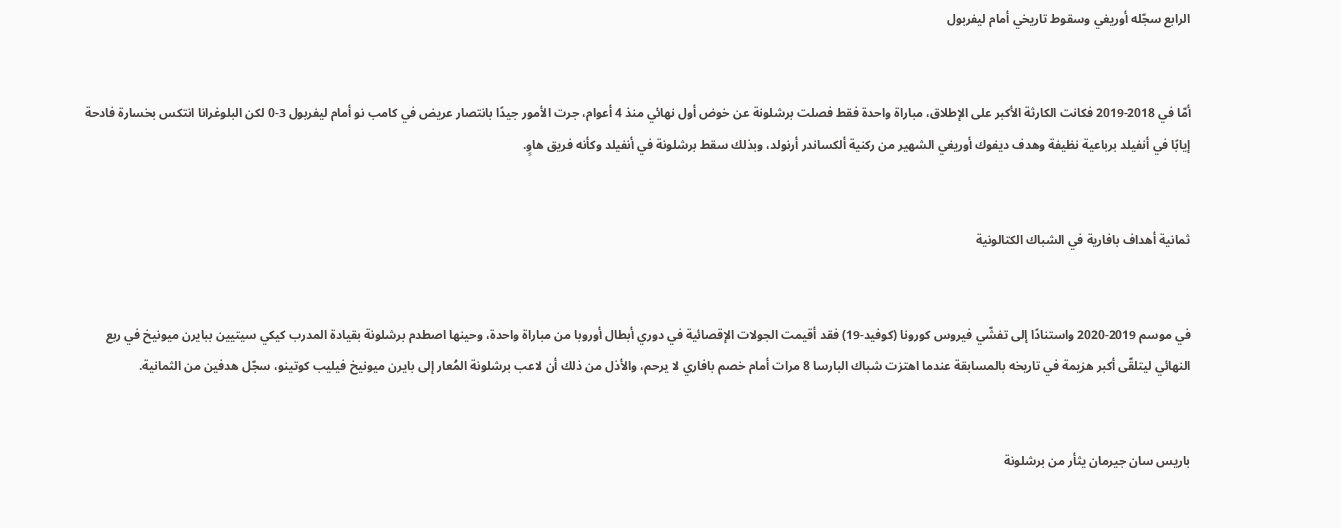الرابع سجّله أوريغي وسقوط تاريخي أمام ليفربول


أمّا في 2018-2019 فكانت الكارثة الأكبر على الإطلاق، مباراة واحدة فقط فصلت برشلونة عن خوض أول نهائي منذ 4 أعوام، جرت الأمور جيدًا بانتصار عريض في كامب نو أمام ليفربول 3-0 لكن البلوغرانا انتكس بخسارة فادحة إيابًا في أنفيلد برباعية نظيفة وهدف ديفوك أوريغي الشهير من ركنية ألكساندر أرنولد، وبذلك سقط برشلونة في أنفيلد وكأنه فريق هاوٍ.


ثمانية أهداف بافارية في الشباك الكتالونية


في موسم 2019-2020 واستنادًا إلى تفشّي فيروس كورونا (كوفيد-19) فقد أقيمت الجولات الإقصائية في دوري أبطال أوروبا من مباراة واحدة، وحينها اصطدم برشلونة بقيادة المدرب كيكي سيتيين ببايرن ميونيخ في ربع النهائي ليتلقّى أكبر هزيمة في تاريخه بالمسابقة عندما اهتزت شباك البارسا 8 مرات أمام خصم بافاري لا يرحم، والأذل من ذلك أن لاعب برشلونة المُعار إلى بايرن ميونيخ فيليب كوتينو، سجّل هدفين من الثمانية.


باريس سان جيرمان يثأر من برشلونة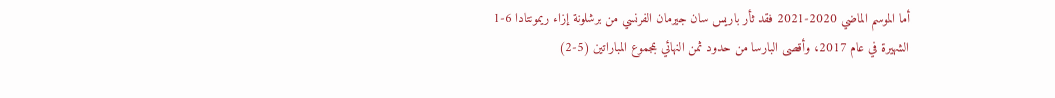أما الموسم الماضي 2020-2021 فقد ثأر باريس سان جيرمان الفرنسي من برشلونة إزاء ريمونتادا 6-1 الشهيرة في عام 2017، وأقصى البارسا من حدود ثمن النهائي بمجموع المباراتين (5-2)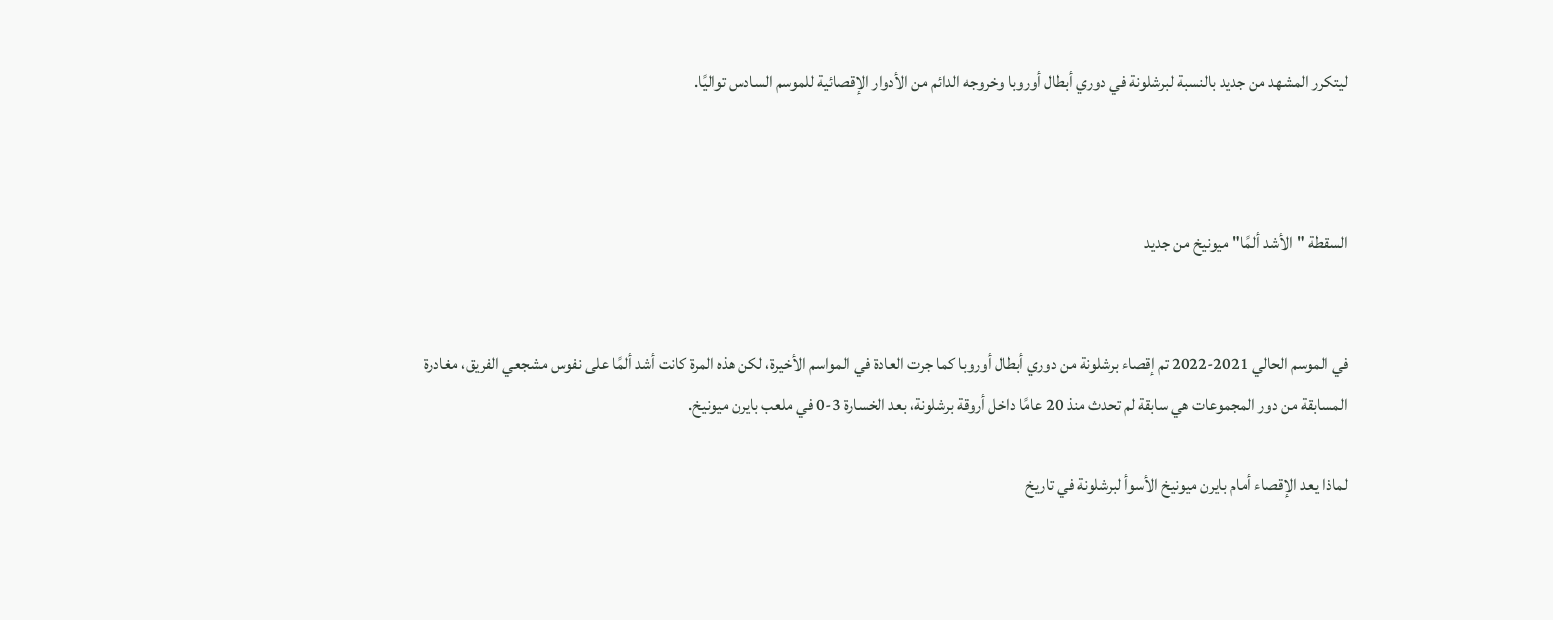ليتكرر المشهد من جديد بالنسبة لبرشلونة في دوري أبطال أوروبا وخروجه الدائم من الأدوار الإقصائية للموسم السادس تواليًا.



السقطة "الأشد ألمًا" ميونيخ من جديد


في الموسم الحالي 2021-2022 تم إقصاء برشلونة من دوري أبطال أوروبا كما جرت العادة في المواسم الأخيرة، لكن هذه المرة كانت أشد ألمًا على نفوس مشجعي الفريق، مغادرة المسابقة من دور المجموعات هي سابقة لم تحدث منذ 20 عامًا داخل أروقة برشلونة، بعد الخسارة 3-0 في ملعب بايرن ميونيخ.

لماذا يعد الإقصاء أمام بايرن ميونيخ الأسوأ لبرشلونة في تاريخ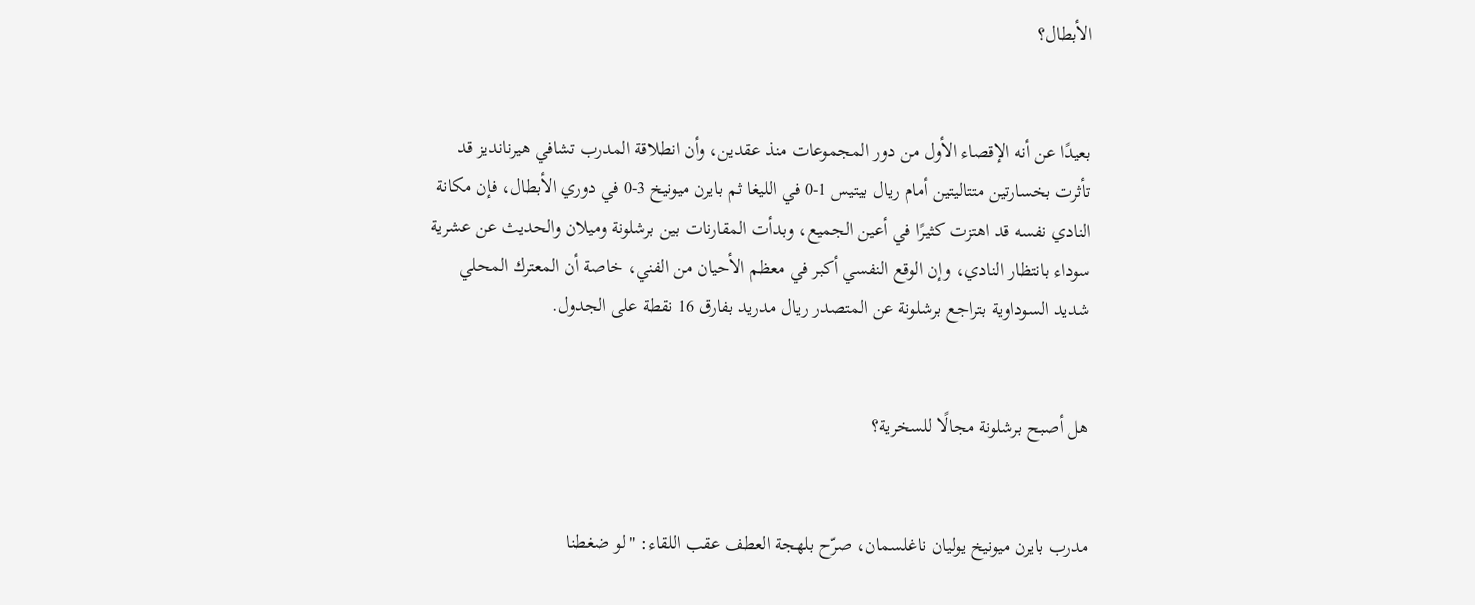الأبطال؟


بعيدًا عن أنه الإقصاء الأول من دور المجموعات منذ عقدين، وأن انطلاقة المدرب تشافي هيرنانديز قد تأثرت بخسارتين متتاليتين أمام ريال بيتيس 1-0 في الليغا ثم بايرن ميونيخ 3-0 في دوري الأبطال، فإن مكانة النادي نفسه قد اهتزت كثيرًا في أعين الجميع، وبدأت المقارنات بين برشلونة وميلان والحديث عن عشرية سوداء بانتظار النادي، وإن الوقع النفسي أكبر في معظم الأحيان من الفني، خاصة أن المعترك المحلي شديد السوداوية بتراجع برشلونة عن المتصدر ريال مدريد بفارق 16 نقطة على الجدول.


هل أصبح برشلونة مجالًا للسخرية؟


مدرب بايرن ميونيخ يوليان ناغلسمان، صرّح بلهجة العطف عقب اللقاء: "لو ضغطنا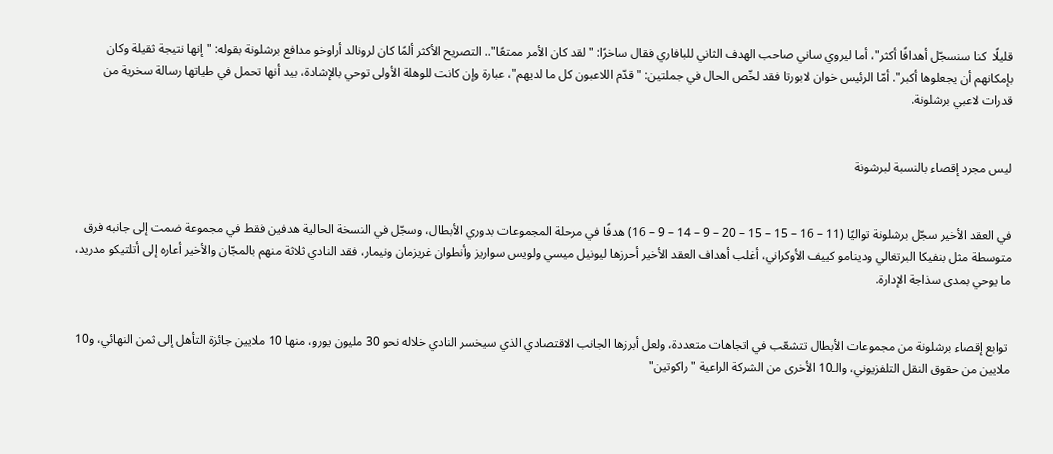قليلًا  كنا سنسجّل أهدافًا أكثر"، أما ليروي ساني صاحب الهدف الثاني للبافاري فقال ساخرًا: "لقد كان الأمر ممتعًا".. التصريح الأكثر ألمًا كان لرونالد أراوخو مدافع برشلونة بقوله: "إنها نتيجة ثقيلة وكان بإمكانهم أن يجعلوها أكبر". أمّا الرئيس خوان لابورتا فقد لخّص الحال في جملتين: "قدّم اللاعبون كل ما لديهم"، عبارة وإن كانت للوهلة الأولى توحي بالإشادة، بيد أنها تحمل في طياتها رسالة سخرية من قدرات لاعبي برشلونة.


ليس مجرد إقصاء بالنسبة لبرشونة


في العقد الأخير سجّل برشلونة تواليًا (11 – 16 – 15 – 15 – 20 – 9 – 14 – 9 – 16) هدفًا في مرحلة المجموعات بدوري الأبطال، وسجّل في النسخة الحالية هدفين فقط في مجموعة ضمت إلى جانبه فرق متوسطة مثل بنفيكا البرتغالي ودينامو كييف الأوكراني، أغلب أهداف العقد الأخير أحرزها ليونيل ميسي ولويس سواريز وأنطوان غريزمان ونيمار، فقد النادي ثلاثة منهم بالمجّان والأخير أعاره إلى أتلتيكو مدريد، ما يوحي بمدى سذاجة الإدارة.


 توابع إقصاء برشلونة من مجموعات الأبطال تتشعّب في اتجاهات متعددة، ولعل أبرزها الجانب الاقتصادي الذي سيخسر النادي خلاله نحو 30 مليون يورو، منها 10 ملايين جائزة التأهل إلى ثمن النهائي، و10 ملايين من حقوق النقل التلفزيوني، والـ10 الأخرى من الشركة الراعية "راكوتين"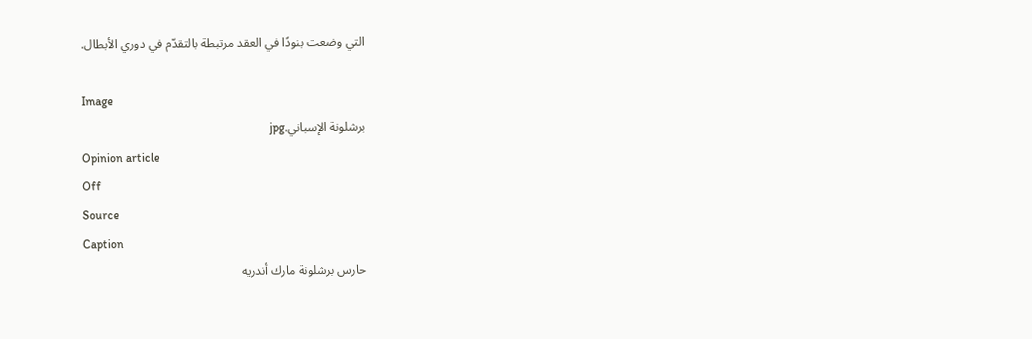التي وضعت بنودًا في العقد مرتبطة بالتقدّم في دوري الأبطال.

Image
برشلونة الإسباني.jpg
Opinion article
Off
Source
Caption
حارس برشلونة مارك أندريه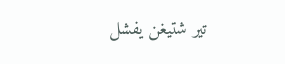تير شتيغن يفشل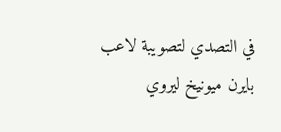في التصدي لتصويبة لاعب بايرن ميونيخ ليروي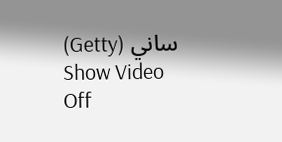ساني (Getty)
Show Video
Off